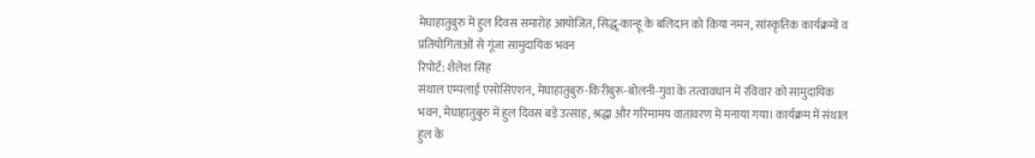मेघाहातुबुरु में हुल दिवस समारोह आयोजित, सिद्धू-कान्हू के बलिदान को किया नमन, सांस्कृतिक कार्यक्रमों व प्रतियोगिताओं से गूंजा सामुदायिक भवन
रिपोर्ट: शैलेश सिंह
संथाल एम्पलाई एसोसिएशन, मेघाहातुबुरु-किरीबुरू-बोलनी-गुवा के तत्वावधान में रविवार को सामुदायिक भवन, मेघाहातुबुरु में हुल दिवस बड़े उत्साह, श्रद्धा और गरिमामय वातावरण में मनाया गया। कार्यक्रम में संथाल हुल के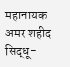महानायक अमर शहीद सिद्धू-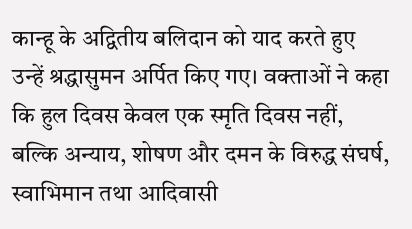कान्हू के अद्वितीय बलिदान को याद करते हुए उन्हें श्रद्धासुमन अर्पित किए गए। वक्ताओं ने कहा कि हुल दिवस केवल एक स्मृति दिवस नहीं, बल्कि अन्याय, शोषण और दमन के विरुद्ध संघर्ष, स्वाभिमान तथा आदिवासी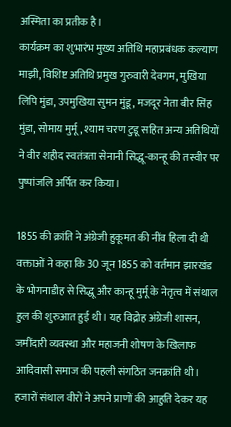अस्मिता का प्रतीक है।
कार्यक्रम का शुभारंभ मुख्य अतिथि महाप्रबंधक कल्याण माझी, विशिष्ट अतिथि प्रमुख गुरुवारी देवगम, मुखिया लिपि मुंडा, उपमुखिया सुमन मुंडू, मजदूर नेता बीर सिंह मुंडा, सोमाय मुर्मू, श्याम चरण टुडू सहित अन्य अतिथियों ने वीर शहीद स्वतंत्रता सेनानी सिद्धू-कान्हू की तस्वीर पर पुष्पांजलि अर्पित कर किया।

1855 की क्रांति ने अंग्रेजी हुकूमत की नींव हिला दी थी
वक्ताओं ने कहा कि 30 जून 1855 को वर्तमान झारखंड के भोगनाडीह से सिद्धू और कान्हू मुर्मू के नेतृत्व में संथाल हुल की शुरुआत हुई थी। यह विद्रोह अंग्रेजी शासन, जमींदारी व्यवस्था और महाजनी शोषण के खिलाफ आदिवासी समाज की पहली संगठित जनक्रांति थी। हजारों संथाल वीरों ने अपने प्राणों की आहुति देकर यह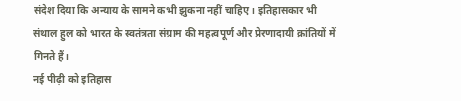संदेश दिया कि अन्याय के सामने कभी झुकना नहीं चाहिए। इतिहासकार भी संथाल हुल को भारत के स्वतंत्रता संग्राम की महत्वपूर्ण और प्रेरणादायी क्रांतियों में गिनते हैं।
नई पीढ़ी को इतिहास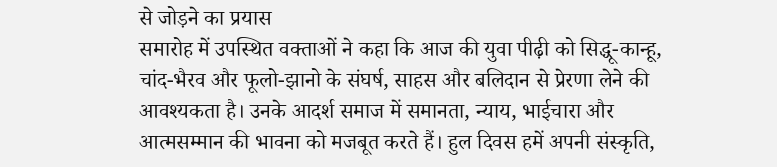से जोड़ने का प्रयास
समारोह में उपस्थित वक्ताओं ने कहा कि आज की युवा पीढ़ी को सिद्धू-कान्हू, चांद-भैरव और फूलो-झानो के संघर्ष, साहस और बलिदान से प्रेरणा लेने की आवश्यकता है। उनके आदर्श समाज में समानता, न्याय, भाईचारा और आत्मसम्मान की भावना को मजबूत करते हैं। हुल दिवस हमें अपनी संस्कृति,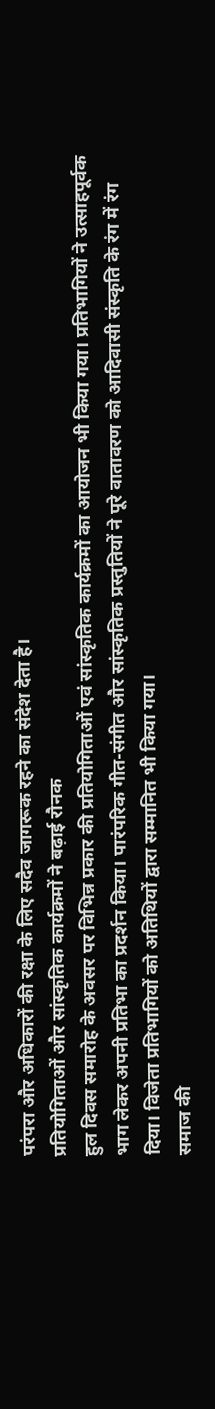परंपरा और अधिकारों की रक्षा के लिए सदैव जागरूक रहने का संदेश देता है।
प्रतियोगिताओं और सांस्कृतिक कार्यक्रमों ने बढ़ाई रौनक
हुल दिवस समारोह के अवसर पर विभिन्न प्रकार की प्रतियोगिताओं एवं सांस्कृतिक कार्यक्रमों का आयोजन भी किया गया। प्रतिभागियों ने उत्साहपूर्वक भाग लेकर अपनी प्रतिभा का प्रदर्शन किया। पारंपरिक गीत-संगीत और सांस्कृतिक प्रस्तुतियों ने पूरे वातावरण को आदिवासी संस्कृति के रंग में रंग दिया। विजेता प्रतिभागियों को अतिथियों द्वारा सम्मानित भी किया गया।
समाज की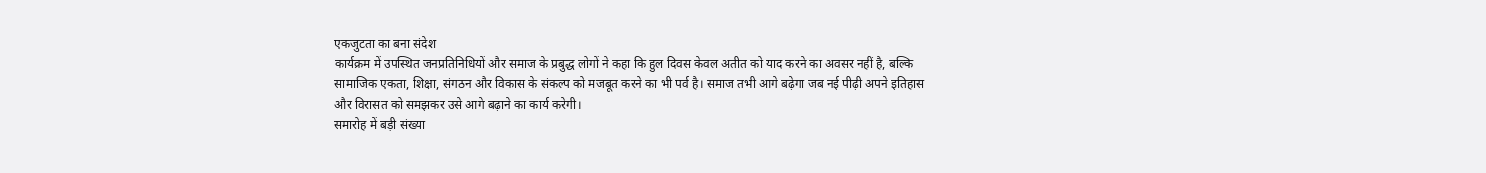एकजुटता का बना संदेश
कार्यक्रम में उपस्थित जनप्रतिनिधियों और समाज के प्रबुद्ध लोगों ने कहा कि हुल दिवस केवल अतीत को याद करने का अवसर नहीं है, बल्कि सामाजिक एकता, शिक्षा, संगठन और विकास के संकल्प को मजबूत करने का भी पर्व है। समाज तभी आगे बढ़ेगा जब नई पीढ़ी अपने इतिहास और विरासत को समझकर उसे आगे बढ़ाने का कार्य करेगी।
समारोह में बड़ी संख्या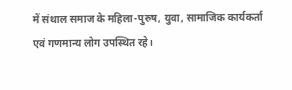में संथाल समाज के महिला-पुरुष, युवा, सामाजिक कार्यकर्ता एवं गणमान्य लोग उपस्थित रहे।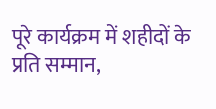पूरे कार्यक्रम में शहीदों के प्रति सम्मान,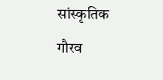सांस्कृतिक गौरव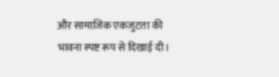और सामाजिक एकजुटता की भावना स्पष्ट रूप से दिखाई दी।